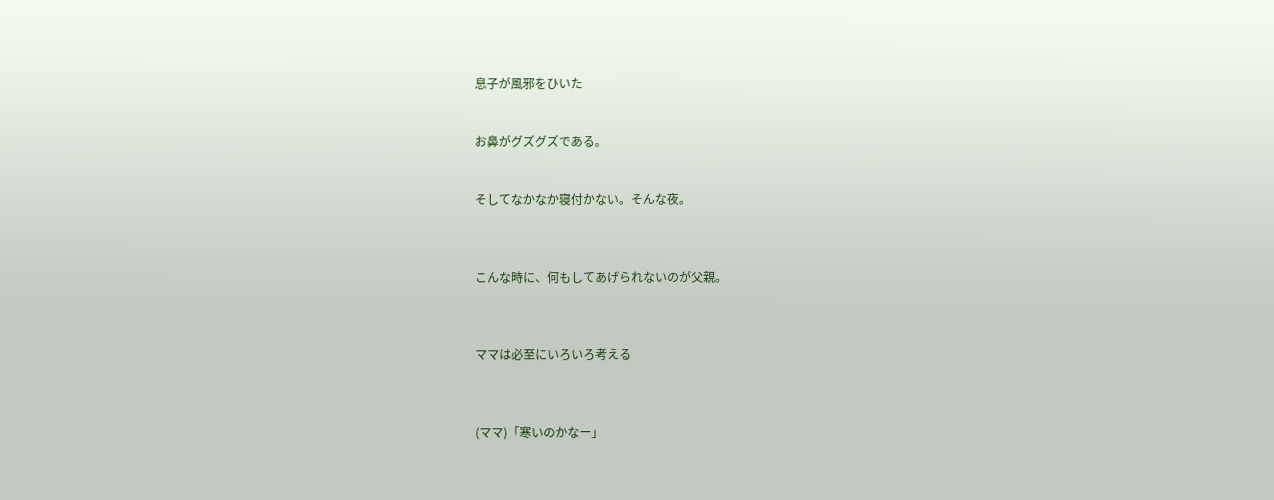息子が風邪をひいた


お鼻がグズグズである。


そしてなかなか寝付かない。そんな夜。



こんな時に、何もしてあげられないのが父親。



ママは必至にいろいろ考える



(ママ)「寒いのかなー」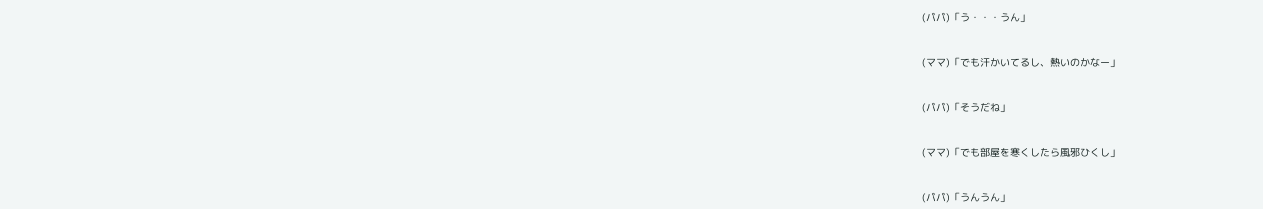(パパ)「う・・・うん」


(ママ)「でも汗かいてるし、熱いのかなー」


(パパ)「そうだね」


(ママ)「でも部屋を寒くしたら風邪ひくし」


(パパ)「うんうん」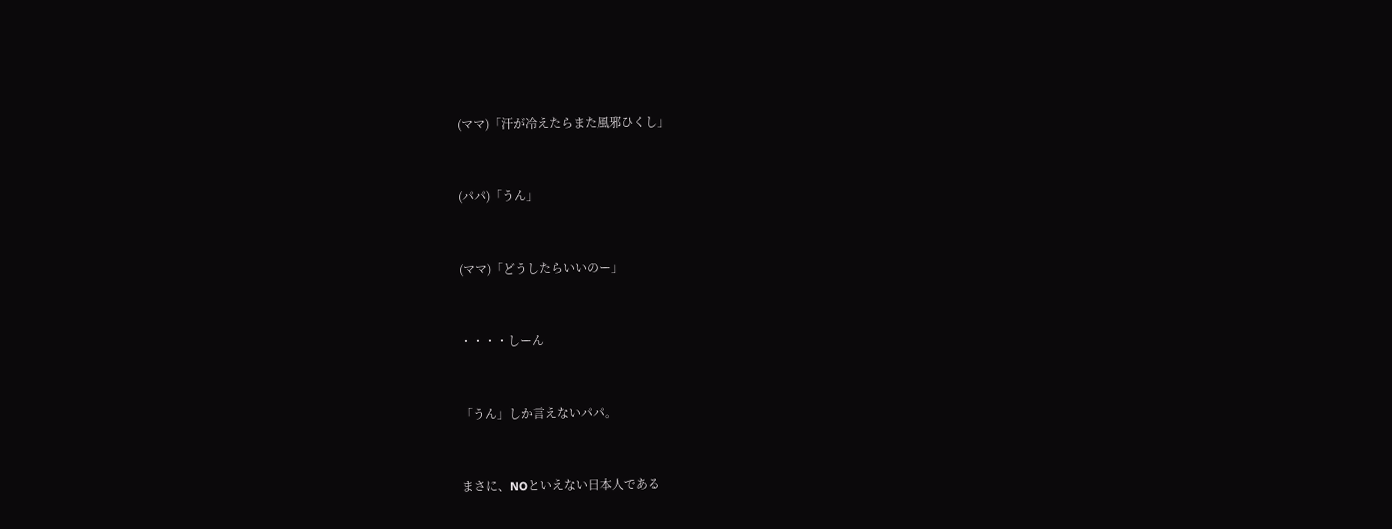(ママ)「汗が冷えたらまた風邪ひくし」


(パパ)「うん」


(ママ)「どうしたらいいのー」


・・・・しーん


「うん」しか言えないパパ。


まさに、NOといえない日本人である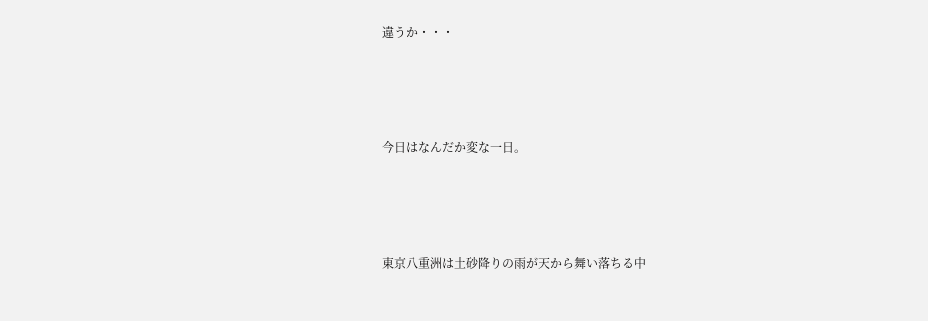違うか・・・




今日はなんだか変な一日。




東京八重洲は土砂降りの雨が天から舞い落ちる中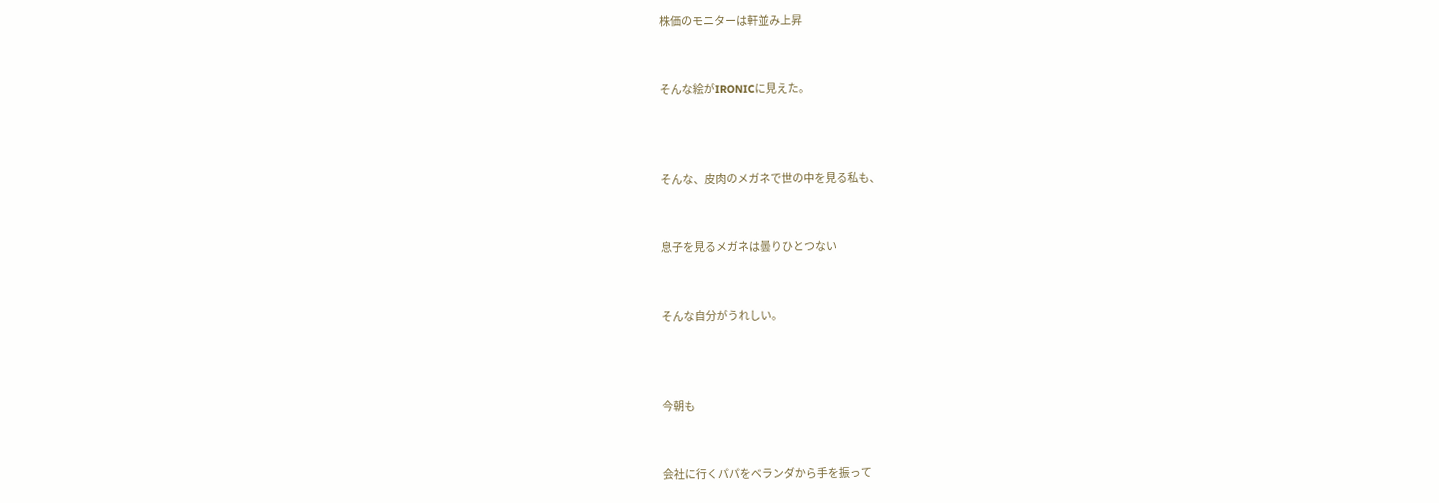株価のモニターは軒並み上昇


そんな絵がIRONICに見えた。



そんな、皮肉のメガネで世の中を見る私も、


息子を見るメガネは曇りひとつない


そんな自分がうれしい。



今朝も


会社に行くパパをベランダから手を振って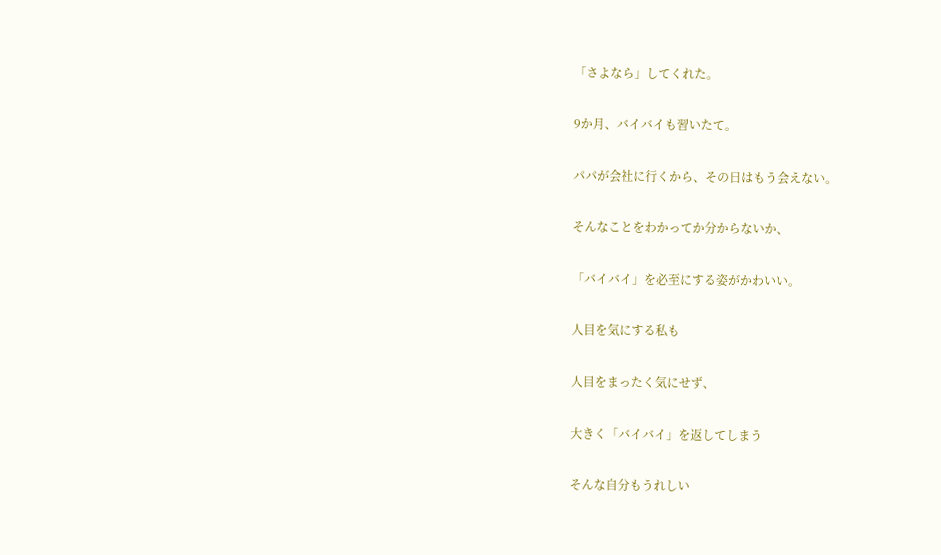「さよなら」してくれた。


9か月、バイバイも習いたて。


パパが会社に行くから、その日はもう会えない。


そんなことをわかってか分からないか、


「バイバイ」を必至にする姿がかわいい。


人目を気にする私も


人目をまったく気にせず、


大きく「バイバイ」を返してしまう


そんな自分もうれしい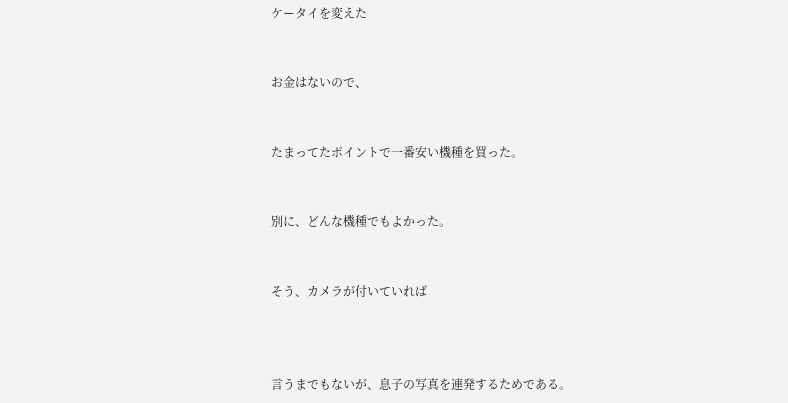ケータイを変えた


お金はないので、


たまってたポイントで一番安い機種を買った。


別に、どんな機種でもよかった。


そう、カメラが付いていれば



言うまでもないが、息子の写真を連発するためである。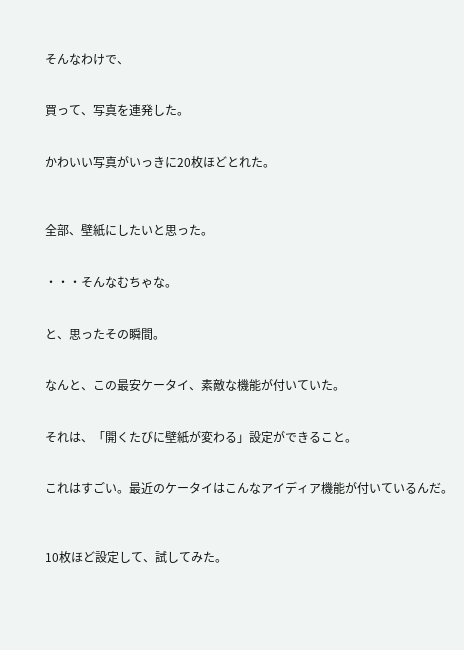そんなわけで、


買って、写真を連発した。


かわいい写真がいっきに20枚ほどとれた。



全部、壁紙にしたいと思った。


・・・そんなむちゃな。


と、思ったその瞬間。


なんと、この最安ケータイ、素敵な機能が付いていた。


それは、「開くたびに壁紙が変わる」設定ができること。


これはすごい。最近のケータイはこんなアイディア機能が付いているんだ。



10枚ほど設定して、試してみた。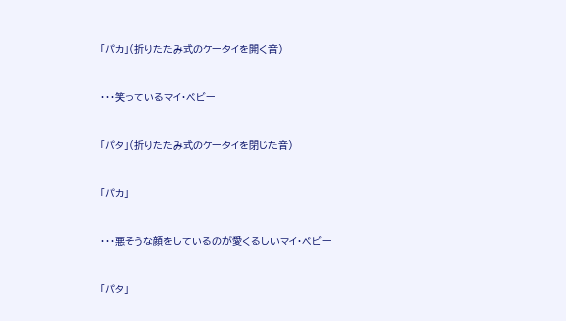「パカ」(折りたたみ式のケータイを開く音)


・・・笑っているマイ・ベビー


「パタ」(折りたたみ式のケータイを閉じた音)


「パカ」


・・・悪そうな顔をしているのが愛くるしいマイ・ベビー


「パタ」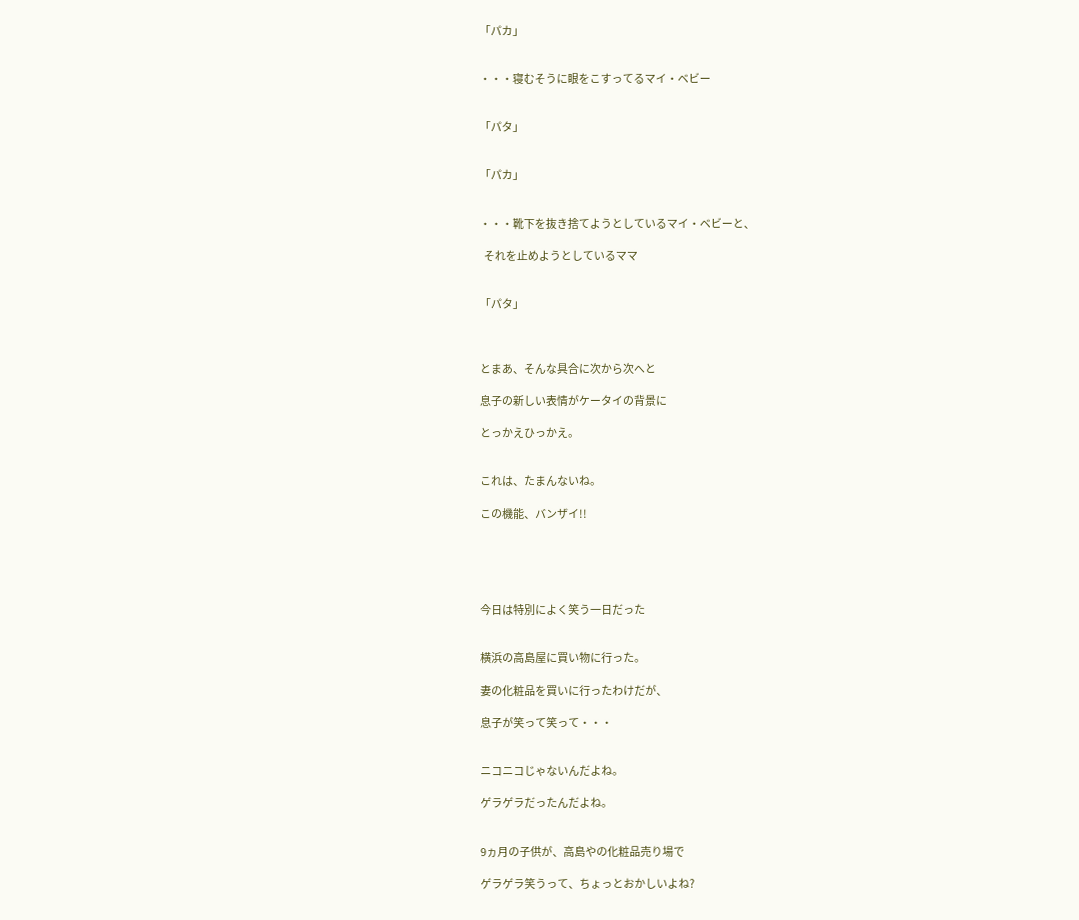「パカ」


・・・寝むそうに眼をこすってるマイ・ベビー


「パタ」


「パカ」


・・・靴下を抜き捨てようとしているマイ・ベビーと、

  それを止めようとしているママ


「パタ」



とまあ、そんな具合に次から次へと

息子の新しい表情がケータイの背景に

とっかえひっかえ。


これは、たまんないね。

この機能、バンザイ!!





今日は特別によく笑う一日だった


横浜の高島屋に買い物に行った。

妻の化粧品を買いに行ったわけだが、

息子が笑って笑って・・・


ニコニコじゃないんだよね。

ゲラゲラだったんだよね。


9ヵ月の子供が、高島やの化粧品売り場で

ゲラゲラ笑うって、ちょっとおかしいよね?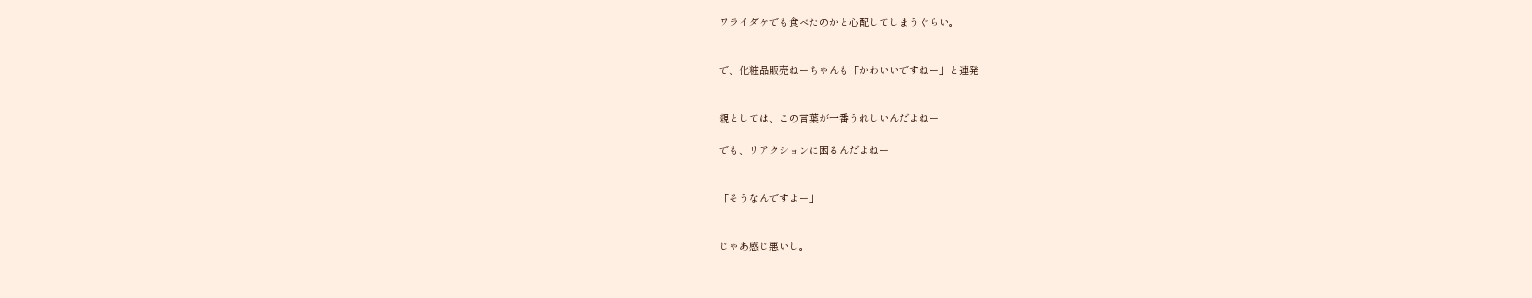ワライダケでも食べたのかと心配してしまうぐらい。


で、化粧品販売ねーちゃんも「かわいいですねー」と連発


親としては、この言葉が一番うれしいんだよねー

でも、リアクションに困るんだよねー


「そうなんですよー」


じゃあ感じ悪いし。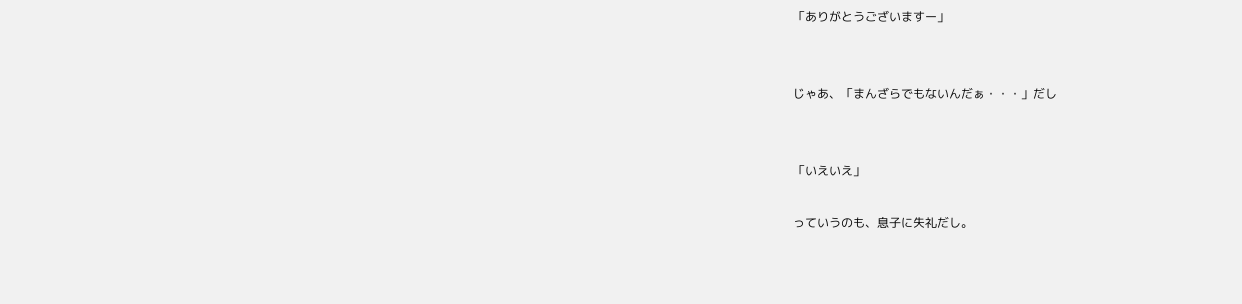「ありがとうございますー」


じゃあ、「まんざらでもないんだぁ・・・」だし


「いえいえ」

っていうのも、息子に失礼だし。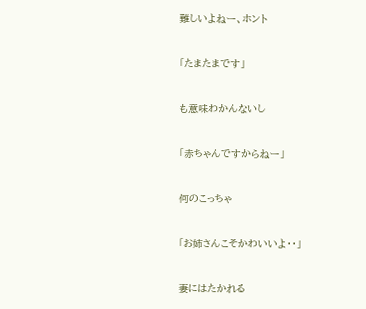難しいよねー、ホント


「たまたまです」


も意味わかんないし


「赤ちゃんですからねー」


何のこっちゃ


「お姉さんこそかわいいよ・・」


妻にはたかれる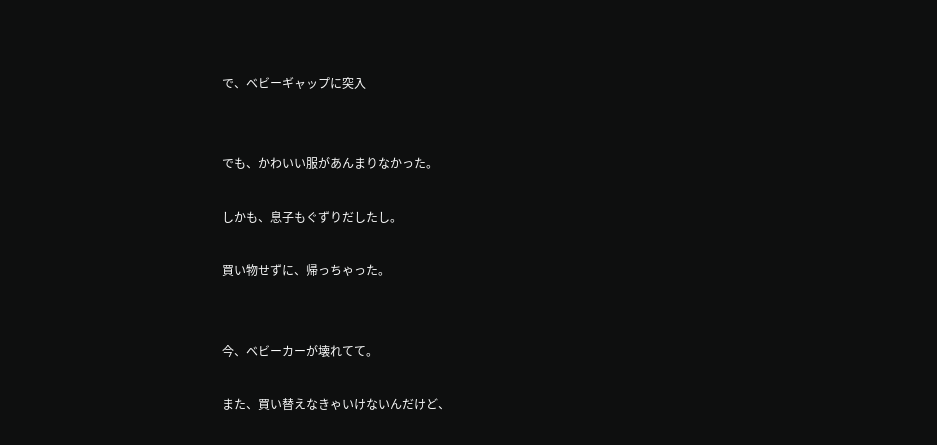で、ベビーギャップに突入


でも、かわいい服があんまりなかった。

しかも、息子もぐずりだしたし。

買い物せずに、帰っちゃった。


今、ベビーカーが壊れてて。

また、買い替えなきゃいけないんだけど、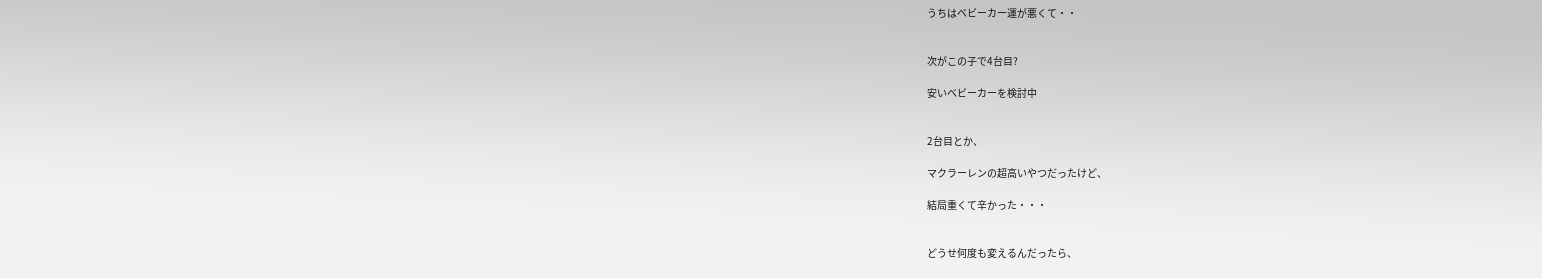うちはベビーカー運が悪くて・・


次がこの子で4台目?

安いベビーカーを検討中


2台目とか、

マクラーレンの超高いやつだったけど、

結局重くて辛かった・・・


どうせ何度も変えるんだったら、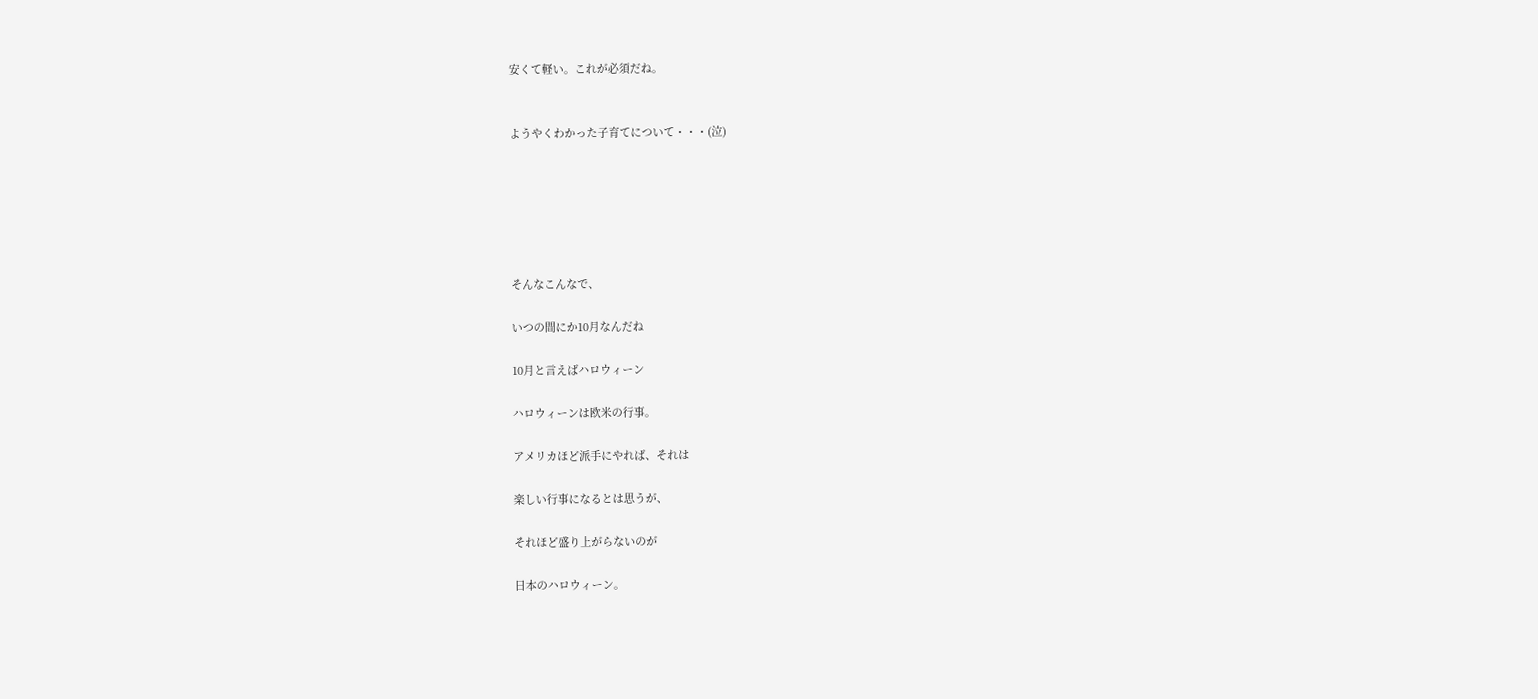安くて軽い。これが必須だね。


ようやくわかった子育てについて・・・(泣)






そんなこんなで、

いつの間にか10月なんだね

10月と言えばハロウィーン

ハロウィーンは欧米の行事。

アメリカほど派手にやれば、それは

楽しい行事になるとは思うが、

それほど盛り上がらないのが

日本のハロウィーン。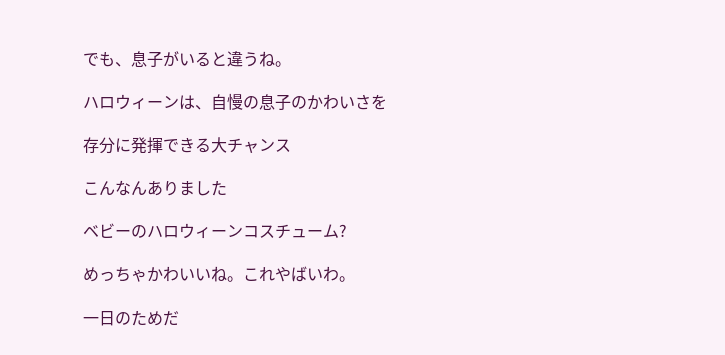でも、息子がいると違うね。

ハロウィーンは、自慢の息子のかわいさを

存分に発揮できる大チャンス

こんなんありました

ベビーのハロウィーンコスチューム?

めっちゃかわいいね。これやばいわ。

一日のためだ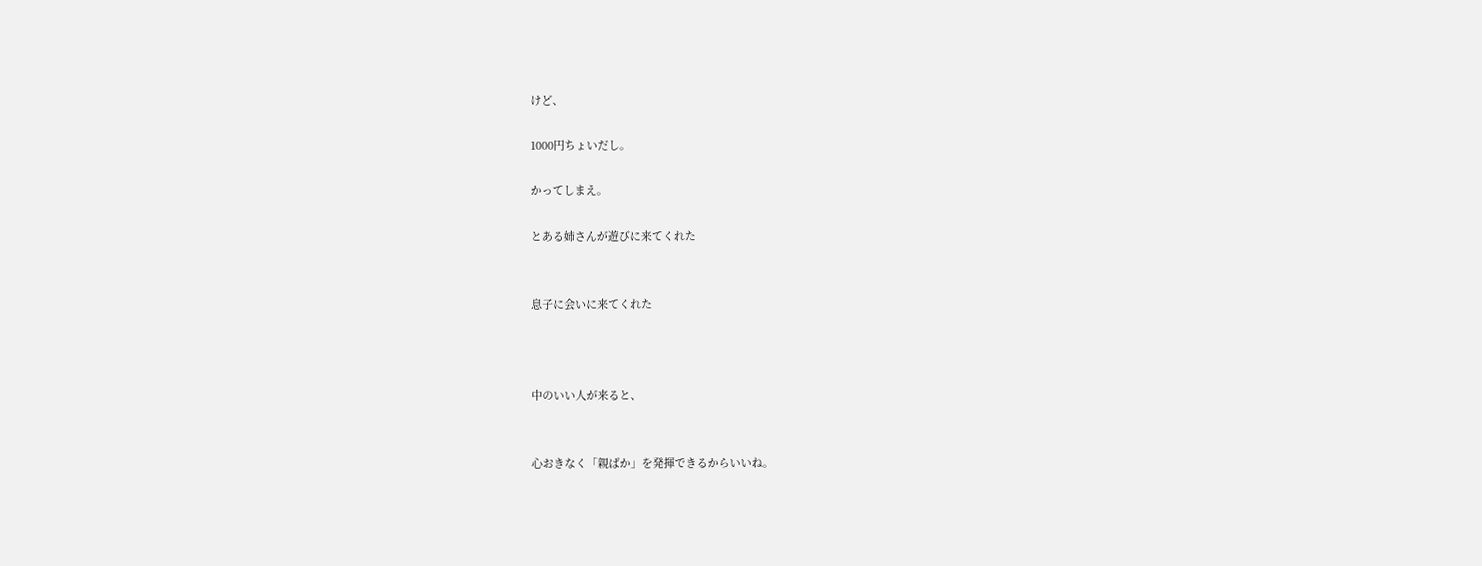けど、

1000円ちょいだし。

かってしまえ。

とある姉さんが遊びに来てくれた


息子に会いに来てくれた



中のいい人が来ると、


心おきなく「親ばか」を発揮できるからいいね。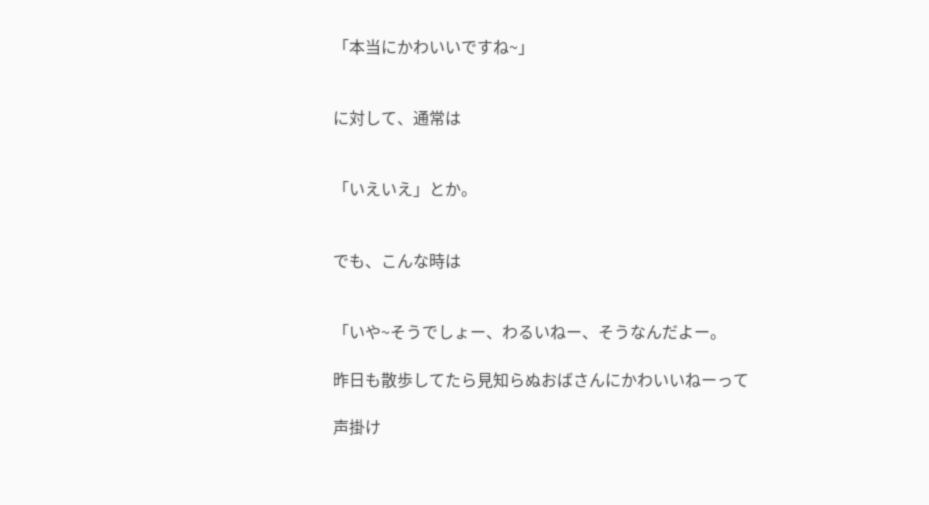「本当にかわいいですね~」


に対して、通常は


「いえいえ」とか。


でも、こんな時は


「いや~そうでしょー、わるいねー、そうなんだよー。

昨日も散歩してたら見知らぬおばさんにかわいいねーって

声掛け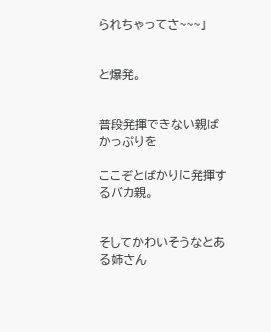られちゃってさ~~~」


と爆発。


普段発揮できない親ばかっぷりを

ここぞとばかりに発揮するバカ親。


そしてかわいそうなとある姉さん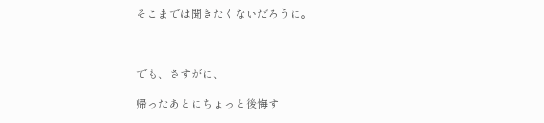そこまでは聞きたくないだろうに。



でも、さすがに、

帰ったあとにちょっと後悔す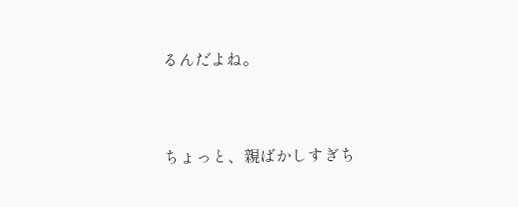るんだよね。


ちょっと、親ばかしすぎち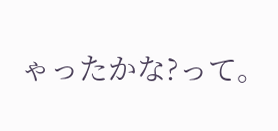ゃったかな?って。